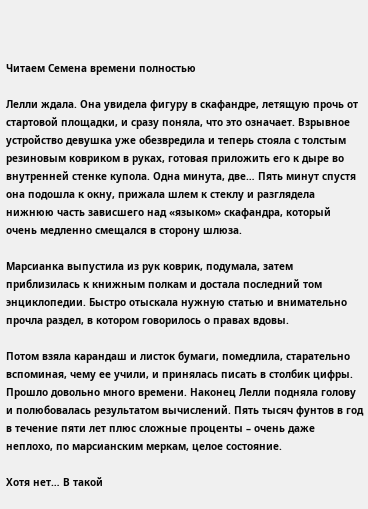Читаем Семена времени полностью

Лелли ждала. Она увидела фигуру в скафандре, летящую прочь от стартовой площадки, и сразу поняла, что это означает. Взрывное устройство девушка уже обезвредила и теперь стояла с толстым резиновым ковриком в руках, готовая приложить его к дыре во внутренней стенке купола. Одна минута, две… Пять минут спустя она подошла к окну, прижала шлем к стеклу и разглядела нижнюю часть зависшего над «языком» скафандра, который очень медленно смещался в сторону шлюза.

Марсианка выпустила из рук коврик, подумала, затем приблизилась к книжным полкам и достала последний том энциклопедии. Быстро отыскала нужную статью и внимательно прочла раздел, в котором говорилось о правах вдовы.

Потом взяла карандаш и листок бумаги, помедлила, старательно вспоминая, чему ее учили, и принялась писать в столбик цифры. Прошло довольно много времени. Наконец Лелли подняла голову и полюбовалась результатом вычислений. Пять тысяч фунтов в год в течение пяти лет плюс сложные проценты – очень даже неплохо, по марсианским меркам, целое состояние.

Хотя нет… В такой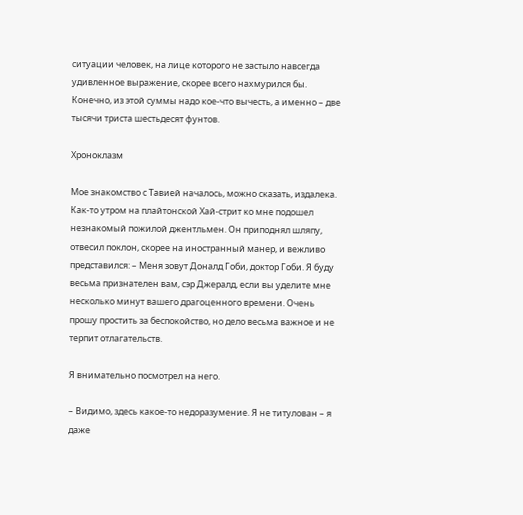ситуации человек, на лице которого не застыло навсегда удивленное выражение, скорее всего нахмурился бы. Конечно, из этой суммы надо кое-что вычесть, а именно – две тысячи триста шестьдесят фунтов.

Хроноклазм

Мое знакомство с Тавией началось, можно сказать, издалека. Как-то утром на плайтонской Хай-стрит ко мне подошел незнакомый пожилой джентльмен. Он приподнял шляпу, отвесил поклон, скорее на иностранный манер, и вежливо представился: – Меня зовут Доналд Гоби, доктор Гоби. Я буду весьма признателен вам, сэр Джералд, если вы уделите мне несколько минут вашего драгоценного времени. Очень прошу простить за беспокойство, но дело весьма важное и не терпит отлагательств.

Я внимательно посмотрел на него.

– Видимо, здесь какое-то недоразумение. Я не титулован – я даже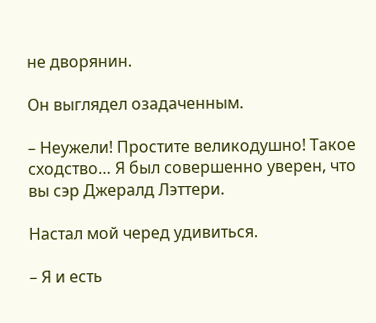не дворянин.

Он выглядел озадаченным.

– Неужели! Простите великодушно! Такое сходство… Я был совершенно уверен, что вы сэр Джералд Лэттери.

Настал мой черед удивиться.

– Я и есть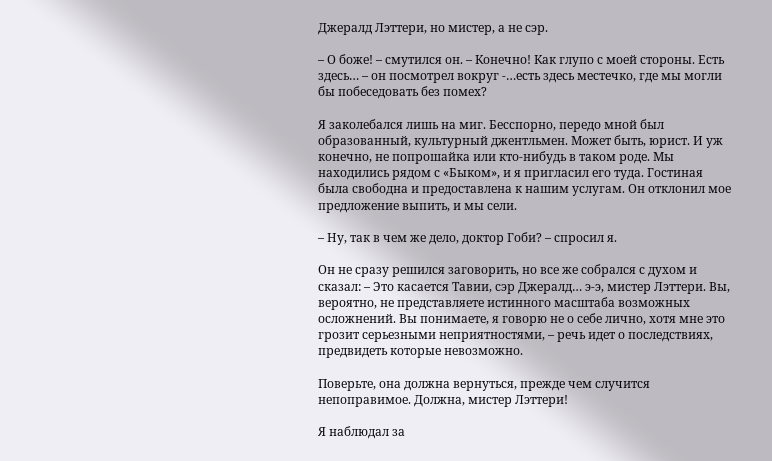Джералд Лэттери, но мистер, а не сэр.

– О боже! – смутился он. – Конечно! Как глупо с моей стороны. Есть здесь… – он посмотрел вокруг -…есть здесь местечко, где мы могли бы побеседовать без помех?

Я заколебался лишь на миг. Бесспорно, передо мной был образованный, культурный джентльмен. Может быть, юрист. И уж конечно, не попрошайка или кто-нибудь в таком роде. Мы находились рядом с «Быком», и я пригласил его туда. Гостиная была свободна и предоставлена к нашим услугам. Он отклонил мое предложение выпить, и мы сели.

– Ну, так в чем же дело, доктор Гоби? – спросил я.

Он не сразу решился заговорить, но все же собрался с духом и сказал: – Это касается Тавии, сэр Джералд… э-э, мистер Лэттери. Вы, вероятно, не представляете истинного масштаба возможных осложнений. Вы понимаете, я говорю не о себе лично, хотя мне это грозит серьезными неприятностями, – речь идет о последствиях, предвидеть которые невозможно.

Поверьте, она должна вернуться, прежде чем случится непоправимое. Должна, мистер Лэттери!

Я наблюдал за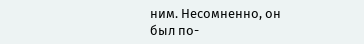ним. Несомненно, он был по-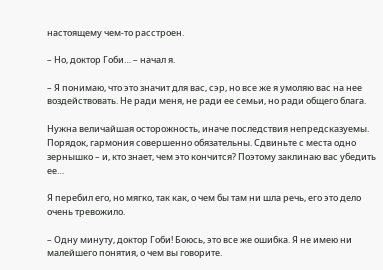настоящему чем-то расстроен.

– Но, доктор Гоби… – начал я.

– Я понимаю, что это значит для вас, сэр, но все же я умоляю вас на нее воздействовать. Не ради меня, не ради ее семьи, но ради общего блага.

Нужна величайшая осторожность, иначе последствия непредсказуемы. Порядок, гармония совершенно обязательны. Сдвиньте с места одно зернышко – и, кто знает, чем это кончится? Поэтому заклинаю вас убедить ее…

Я перебил его, но мягко, так как, о чем бы там ни шла речь, его это дело очень тревожило.

– Одну минуту, доктор Гоби! Боюсь, это все же ошибка. Я не имею ни малейшего понятия, о чем вы говорите.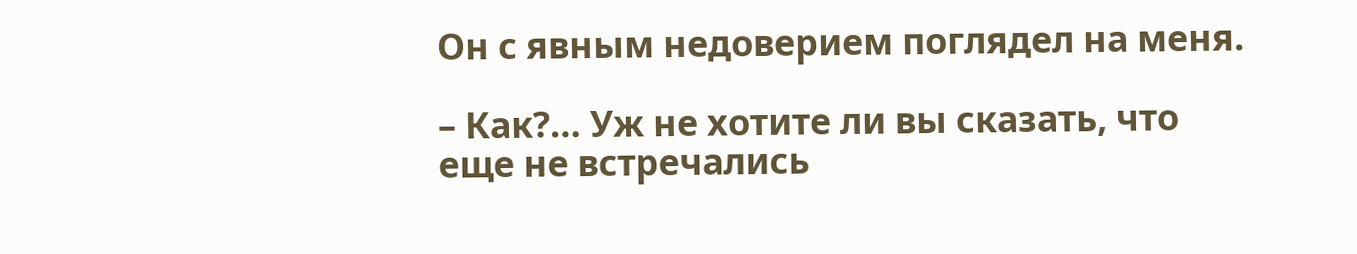Он с явным недоверием поглядел на меня.

– Как?… Уж не хотите ли вы сказать, что еще не встречались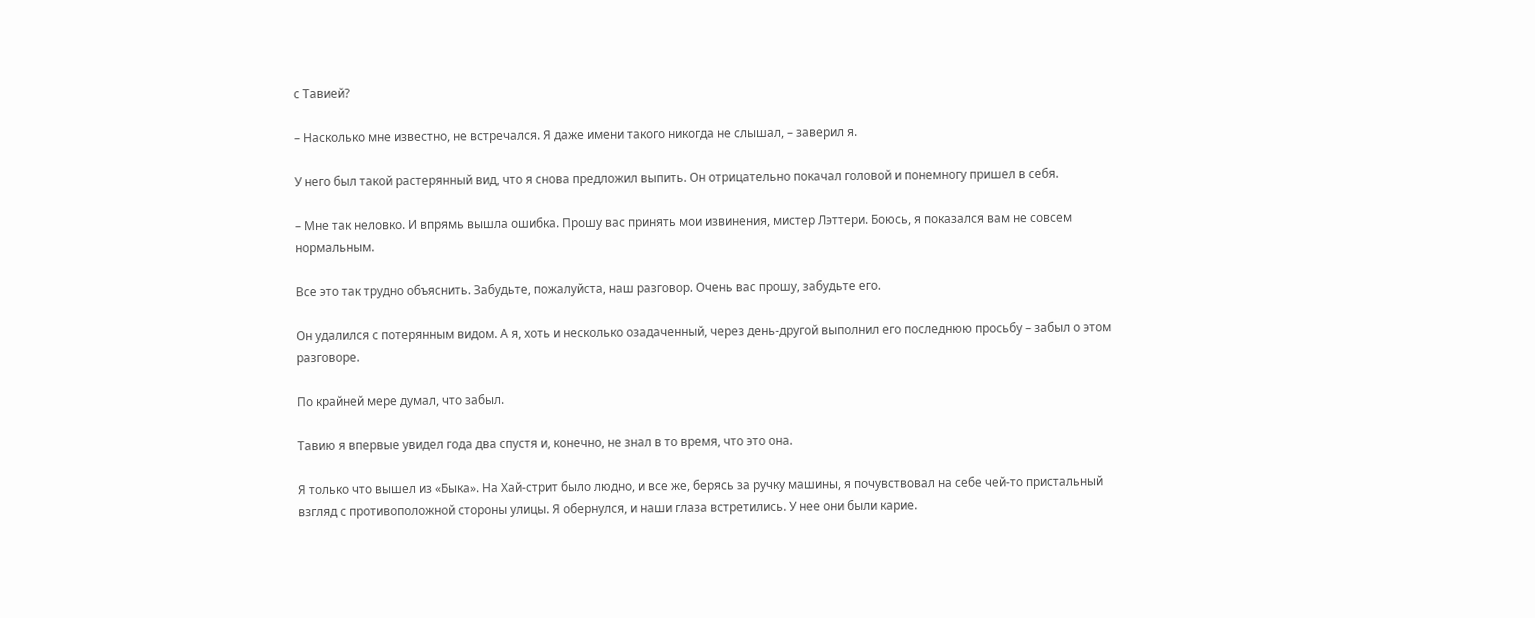с Тавией?

– Насколько мне известно, не встречался. Я даже имени такого никогда не слышал, – заверил я.

У него был такой растерянный вид, что я снова предложил выпить. Он отрицательно покачал головой и понемногу пришел в себя.

– Мне так неловко. И впрямь вышла ошибка. Прошу вас принять мои извинения, мистер Лэттери. Боюсь, я показался вам не совсем нормальным.

Все это так трудно объяснить. Забудьте, пожалуйста, наш разговор. Очень вас прошу, забудьте его.

Он удалился с потерянным видом. А я, хоть и несколько озадаченный, через день-другой выполнил его последнюю просьбу – забыл о этом разговоре.

По крайней мере думал, что забыл.

Тавию я впервые увидел года два спустя и, конечно, не знал в то время, что это она.

Я только что вышел из «Быка». На Хай-стрит было людно, и все же, берясь за ручку машины, я почувствовал на себе чей-то пристальный взгляд с противоположной стороны улицы. Я обернулся, и наши глаза встретились. У нее они были карие.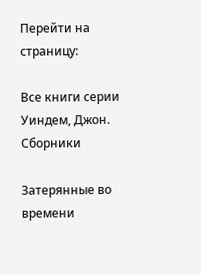Перейти на страницу:

Все книги серии Уиндем, Джон. Сборники

Затерянные во времени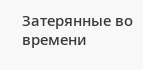Затерянные во времени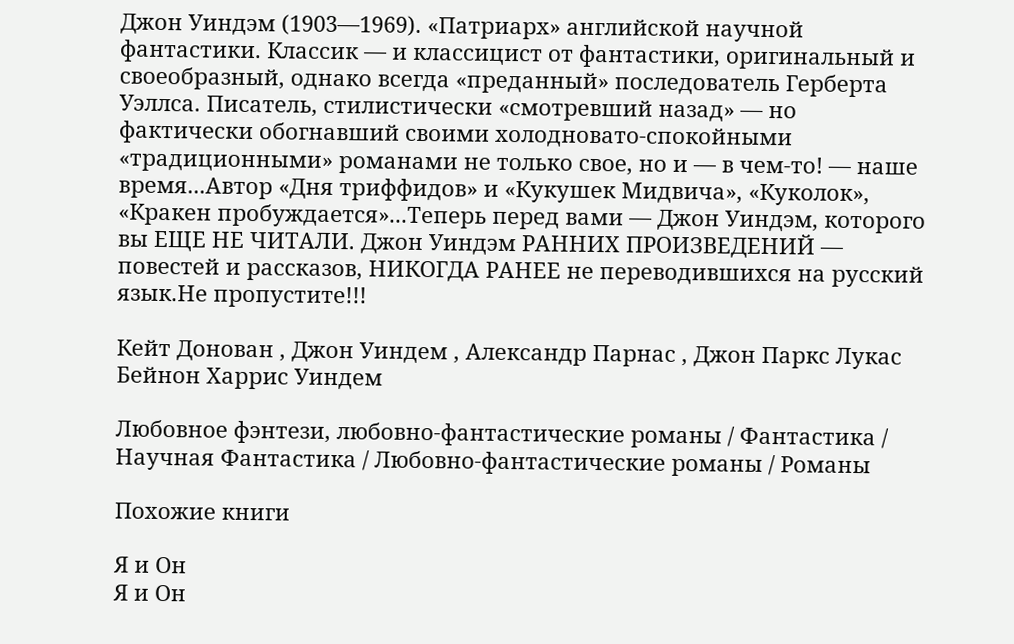Джон Уиндэм (1903—1969). «Патриарх» английской научной фантастики. Классик — и классицист от фантастики, оригинальный и своеобразный, однако всегда «преданный» последователь Герберта Уэллса. Писатель, стилистически «смотревший назад» — но фактически обогнавший своими холодновато-спокойными «традиционными» романами не только свое, но и — в чем-то! — наше время...Автор «Дня триффидов» и «Кукушек Мидвича», «Куколок», «Кракен пробуждается»...Теперь перед вами — Джон Уиндэм, которого вы ЕЩЕ НЕ ЧИТАЛИ. Джон Уиндэм РАННИХ ПРОИЗВЕДЕНИЙ — повестей и рассказов, НИКОГДА РАНЕЕ не переводившихся на русский язык.Не пропустите!!!

Кейт Донован , Джон Уиндем , Александр Парнас , Джон Паркс Лукас Бейнон Харрис Уиндем

Любовное фэнтези, любовно-фантастические романы / Фантастика / Научная Фантастика / Любовно-фантастические романы / Романы

Похожие книги

Я и Он
Я и Он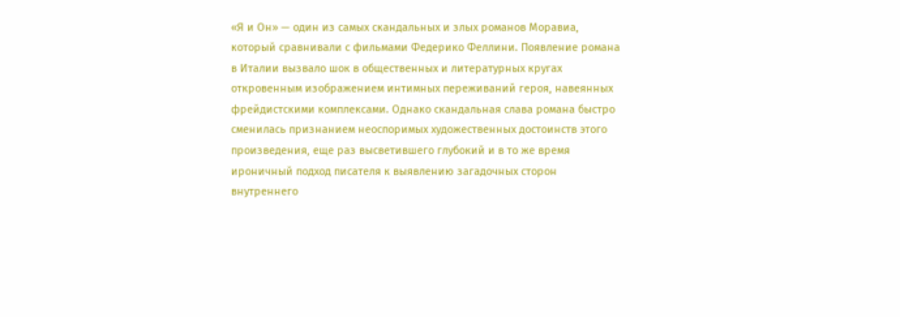«Я и Он» — один из самых скандальных и злых романов Моравиа, который сравнивали с фильмами Федерико Феллини. Появление романа в Италии вызвало шок в общественных и литературных кругах откровенным изображением интимных переживаний героя, навеянных фрейдистскими комплексами. Однако скандальная слава романа быстро сменилась признанием неоспоримых художественных достоинств этого произведения, еще раз высветившего глубокий и в то же время ироничный подход писателя к выявлению загадочных сторон внутреннего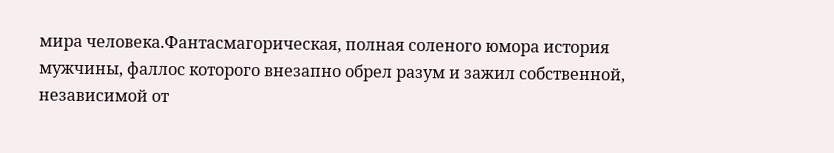мира человека.Фантасмагорическая, полная соленого юмора история мужчины, фаллос которого внезапно обрел разум и зажил собственной, независимой от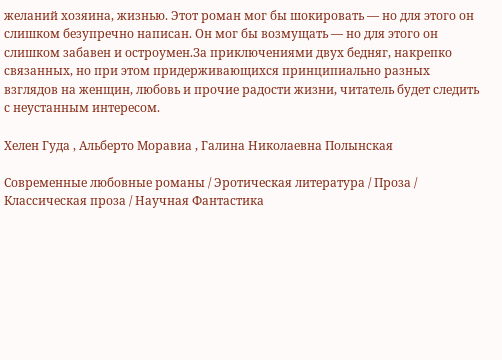желаний хозяина, жизнью. Этот роман мог бы шокировать — но для этого он слишком безупречно написан. Он мог бы возмущать — но для этого он слишком забавен и остроумен.За приключениями двух бедняг, накрепко связанных, но при этом придерживающихся принципиально разных взглядов на женщин, любовь и прочие радости жизни, читатель будет следить с неустанным интересом.

Хелен Гуда , Альберто Моравиа , Галина Николаевна Полынская

Современные любовные романы / Эротическая литература / Проза / Классическая проза / Научная Фантастика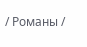/ Романы /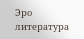Эро литература